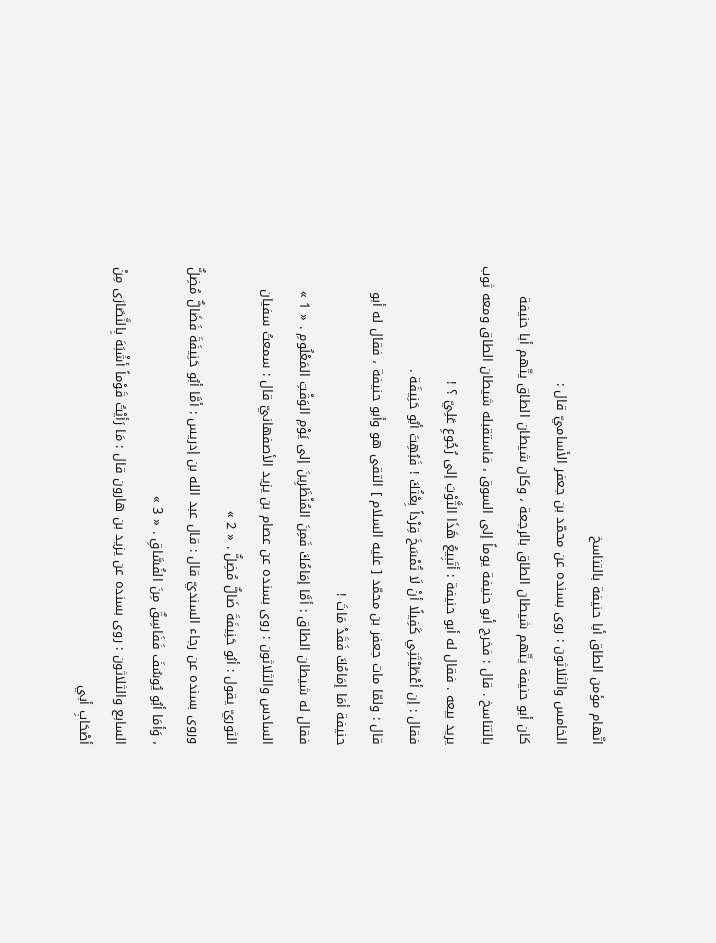اتّهام مؤمن الطاق أبا حنيفة بالتناسخ
الخامس والثلاثون : روى بسنده عن محمّد بن جعفر الأساميّ قال :
كان أبو حنيفة يتّهم شيطان الطاق بالرجعة ، وكان شيطان الطاق يتّهم أبا حنيفة بالتناسخ . قال : فخرج أبو حنيفة يوماً إلى السوق ، فاستقبله شيطان الطاق ومعه ثوب يريد بيعه . فقال له أبو حنيفة : أتَبِيعُ هَذَا الثَّوْبَ إلى رُجُوعِ عَلِيّ ؟ !
فقال : إن أعْطَيْتَنِي كَفِيلًا أنْ لَا تُمْسَخَ قِرْداً بِعْتُكَ ! فَبُهِتَ أبُو حَنِيفَة .
قال : ولمّا مات جعفر بن محمّد [ عليه السلام ] التقى هو وأبو حنيفة ، فقال له أبو حنيفة أمَا إمَامُكَ فَقَدْ مَاتَ !
فقال له شيطان الطاق : أمَّا إمَامُكَ فَمِنَ المُنْظَرِينَ إلى يَوْمِ الوَقْتِ المَعْلُومِ . « 1 »
السادس والثلاثون : روى بسنده عن عصام بن يزيد الأصفهانيّ قال : سمعتُ سفيان الثوريّ يقول : أبُو حَنِيفَةَ ضَالٌّ مُضِلٌّ . « 2 »
وروى بسنده عن رجاء السنديّ قال : قال عبد الله بن إدريس : أمَّا أبُو حَنِيفَةَ فَضَالٌّ مُضِلٌّ ، وَأمَا أبُو يُوسُفَ فَفَاسِقٌ مِنَ الفُسَّاقِ . « 3 »
السابع والثلاثون : روى بسنده عن يزيد بن هارون قال : مَا رَأيْتُ قَوْماً أشْبَهَ بِالنَّصَارَى مِنْ أصْحَابِ أبي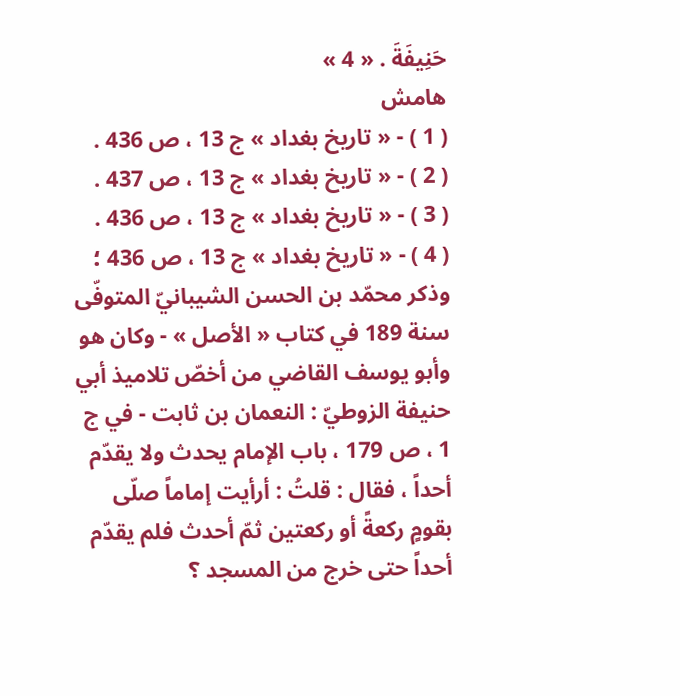حَنِيفَةَ . « 4 »
هامش
( 1 ) - « تاريخ بغداد » ج 13 ، ص 436 .
( 2 ) - « تاريخ بغداد » ج 13 ، ص 437 .
( 3 ) - « تاريخ بغداد » ج 13 ، ص 436 .
( 4 ) - « تاريخ بغداد » ج 13 ، ص 436 ؛ وذكر محمّد بن الحسن الشيبانيّ المتوفّى سنة 189 في كتاب « الأصل » - وكان هو وأبو يوسف القاضي من أخصّ تلاميذ أبي حنيفة الزوطيّ : النعمان بن ثابت - في ج 1 ، ص 179 ، باب الإمام يحدث ولا يقدّم أحداً ، فقال : قلتُ : أرأيت إماماً صلّى بقومٍ ركعةً أو ركعتين ثمّ أحدث فلم يقدّم أحداً حتى خرج من المسجد ؟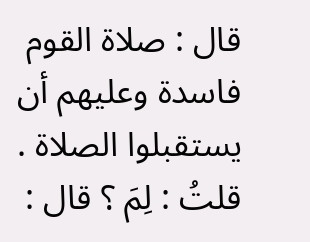قال : صلاة القوم فاسدة وعليهم أن يستقبلوا الصلاة . قلتُ : لِمَ ؟ قال :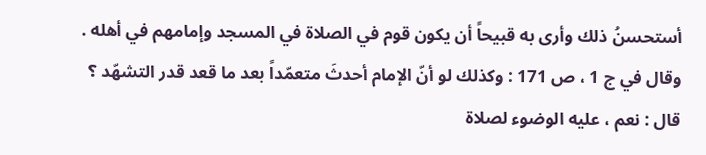أستحسنُ ذلك وأرى به قبيحاً أن يكون قوم في الصلاة في المسجد وإمامهم في أهله .
وقال في ج 1 ، ص 171 : وكذلك لو أنّ الإمام أحدثَ متعمّداً بعد ما قعد قدر التشهّد ؟
قال : نعم ، عليه الوضوء لصلاة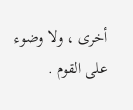أخرى ، ولا وضوء على القوم .